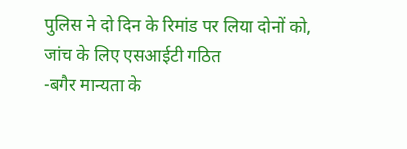पुलिस ने दो दिन के रिमांड पर लिया दोनों को, जांच के लिए एसआईटी गठित
-बगैर मान्यता के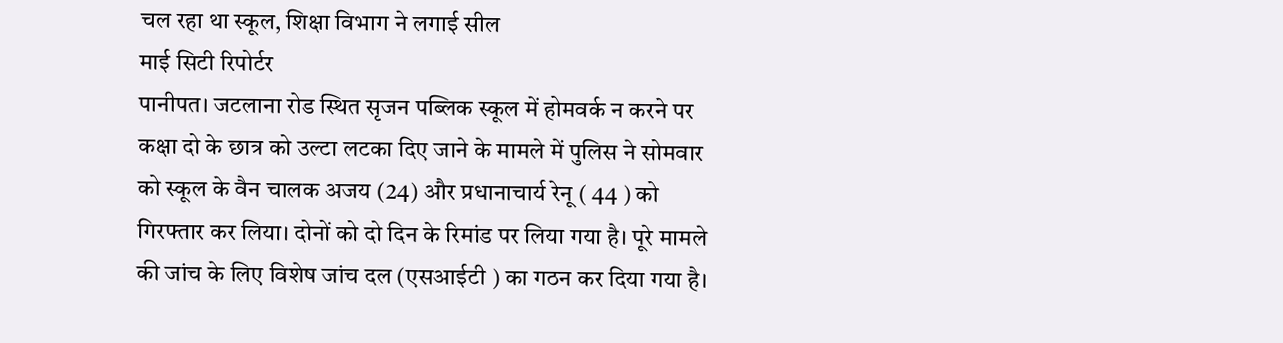चल रहा था स्कूल, शिक्षा विभाग ने लगाई सील
माई सिटी रिपोर्टर
पानीपत। जटलाना रोड स्थित सृजन पब्लिक स्कूल में होमवर्क न करने पर कक्षा दो के छात्र को उल्टा लटका दिए जाने के मामले में पुलिस ने सोमवार को स्कूल के वैन चालक अजय (24) और प्रधानाचार्य रेनू ( 44 ) को गिरफ्तार कर लिया। दोनों को दो दिन के रिमांड पर लिया गया है। पूरे मामले की जांच के लिए विशेष जांच दल (एसआईटी ) का गठन कर दिया गया है।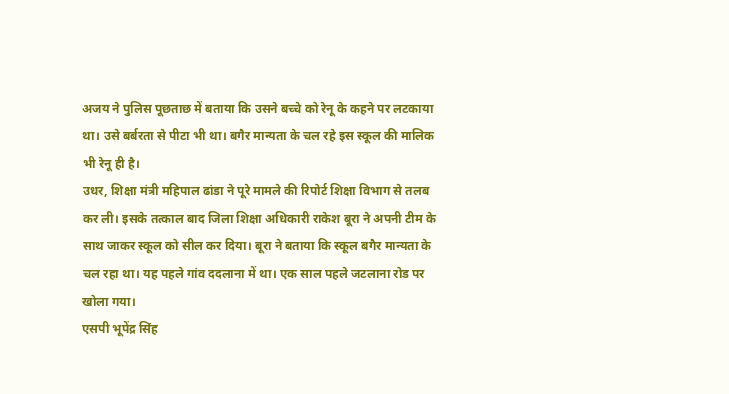अजय ने पुलिस पूछताछ में बताया कि उसने बच्चे को रेनू के कहने पर लटकाया था। उसे बर्बरता से पीटा भी था। बगैर मान्यता के चल रहे इस स्कूल की मालिक भी रेनू ही है।
उधर, शिक्षा मंत्री महिपाल ढांडा ने पूरे मामले की रिपोर्ट शिक्षा विभाग से तलब कर ली। इसके तत्काल बाद जिला शिक्षा अधिकारी राकेश बूरा ने अपनी टीम के साथ जाकर स्कूल को सील कर दिया। बूरा ने बताया कि स्कूल बगैर मान्यता के चल रहा था। यह पहले गांव ददलाना में था। एक साल पहले जटलाना रोड पर खोला गया।
एसपी भूपेंद्र सिंह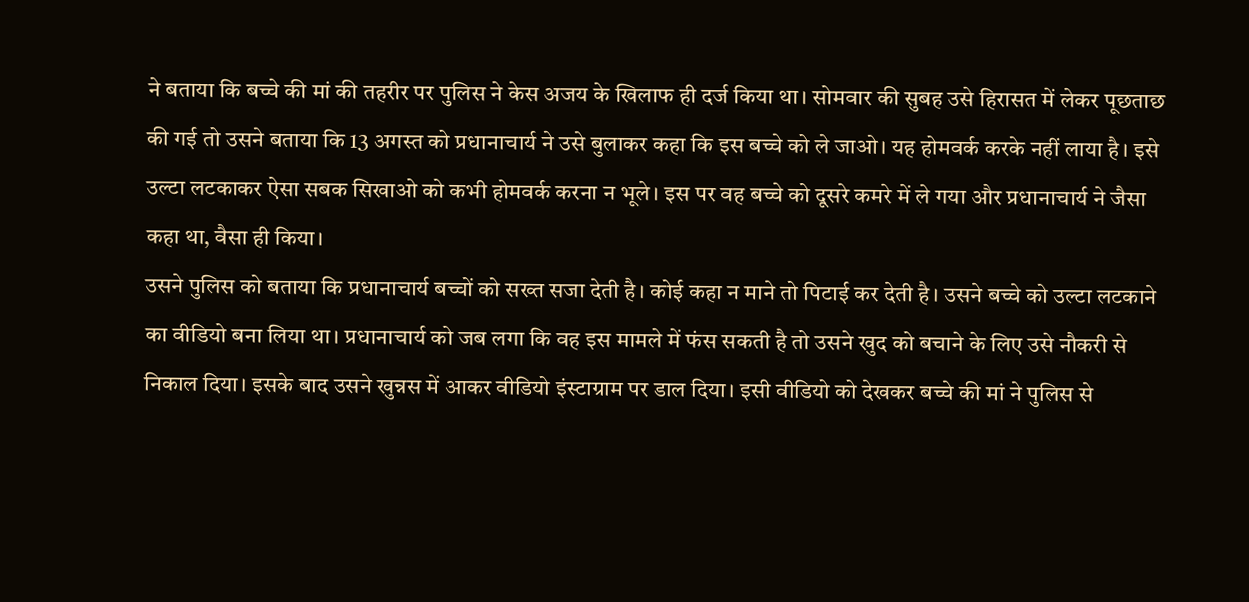ने बताया कि बच्चे की मां की तहरीर पर पुलिस ने केस अजय के खिलाफ ही दर्ज किया था। सोमवार की सुबह उसे हिरासत में लेकर पूछताछ की गई तो उसने बताया कि 13 अगस्त को प्रधानाचार्य ने उसे बुलाकर कहा कि इस बच्चे को ले जाओ। यह होमवर्क करके नहीं लाया है। इसे उल्टा लटकाकर ऐसा सबक सिखाओ को कभी होमवर्क करना न भूले। इस पर वह बच्चे को दूसरे कमरे में ले गया और प्रधानाचार्य ने जैसा कहा था, वैसा ही किया।
उसने पुलिस को बताया कि प्रधानाचार्य बच्चों को सख्त सजा देती है। कोई कहा न माने तो पिटाई कर देती है। उसने बच्चे को उल्टा लटकाने का वीडियो बना लिया था। प्रधानाचार्य को जब लगा कि वह इस मामले में फंस सकती है तो उसने खुद को बचाने के लिए उसे नौकरी से निकाल दिया। इसके बाद उसने खुन्नस में आकर वीडियो इंस्टाग्राम पर डाल दिया। इसी वीडियो को देखकर बच्चे की मां ने पुलिस से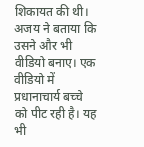शिकायत की थी। अजय ने बताया कि उसने और भी वीडियो बनाए। एक वीडियो में प्रधानाचार्य बच्चे को पीट रही है। यह भी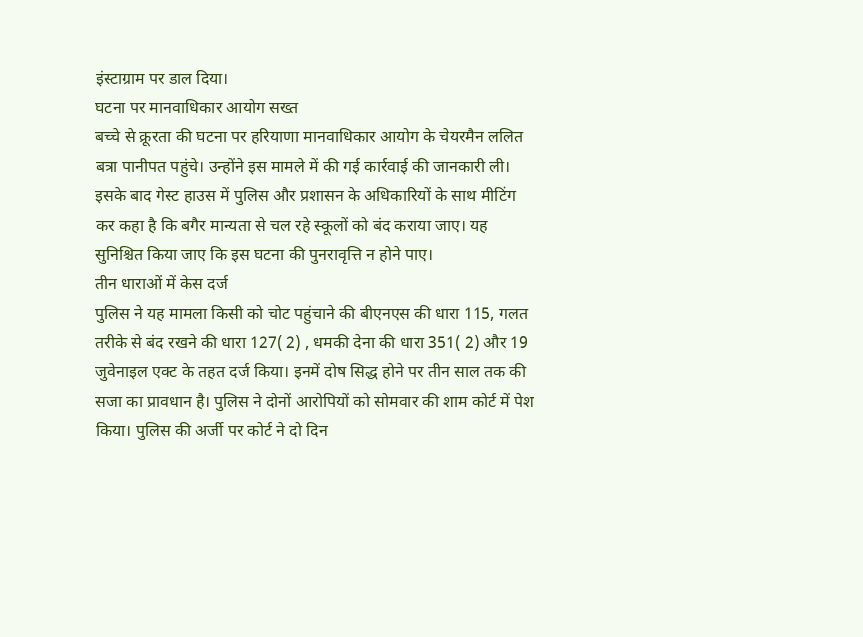इंस्टाग्राम पर डाल दिया।
घटना पर मानवाधिकार आयोग सख्त
बच्चे से क्रूरता की घटना पर हरियाणा मानवाधिकार आयोग के चेयरमैन ललित बत्रा पानीपत पहुंचे। उन्होंने इस मामले में की गई कार्रवाई की जानकारी ली। इसके बाद गेस्ट हाउस में पुलिस और प्रशासन के अधिकारियों के साथ मीटिंग कर कहा है कि बगैर मान्यता से चल रहे स्कूलों को बंद कराया जाए। यह सुनिश्चित किया जाए कि इस घटना की पुनरावृत्ति न होने पाए।
तीन धाराओं में केस दर्ज
पुलिस ने यह मामला किसी को चोट पहुंचाने की बीएनएस की धारा 115, गलत तरीके से बंद रखने की धारा 127( 2) , धमकी देना की धारा 351( 2) और 19 जुवेनाइल एक्ट के तहत दर्ज किया। इनमें दोष सिद्ध होने पर तीन साल तक की सजा का प्रावधान है। पुलिस ने दोनों आरोपियों को सोमवार की शाम कोर्ट में पेश किया। पुलिस की अर्जी पर कोर्ट ने दो दिन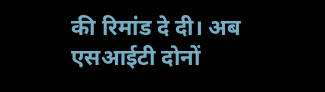की रिमांड दे दी। अब एसआईटी दोनों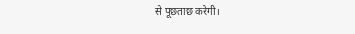से पूछताछ करेगी।